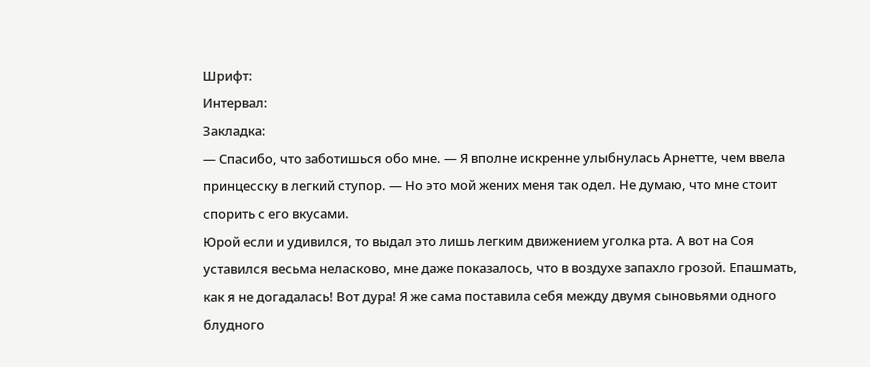Шрифт:
Интервал:
Закладка:
— Спасибо, что заботишься обо мне. — Я вполне искренне улыбнулась Арнетте, чем ввела принцесску в легкий ступор. — Но это мой жених меня так одел. Не думаю, что мне стоит спорить с его вкусами.
Юрой если и удивился, то выдал это лишь легким движением уголка рта. А вот на Соя уставился весьма неласково, мне даже показалось, что в воздухе запахло грозой. Епашмать, как я не догадалась! Вот дура! Я же сама поставила себя между двумя сыновьями одного блудного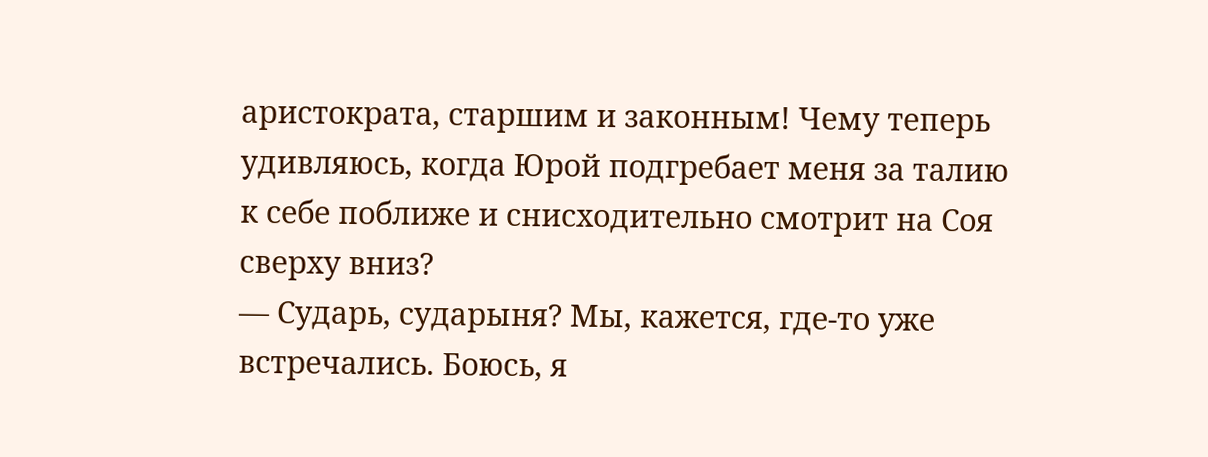аристократа, старшим и законным! Чему теперь удивляюсь, когда Юрой подгребает меня за талию к себе поближе и снисходительно смотрит на Соя сверху вниз?
— Сударь, сударыня? Мы, кажется, где-то уже встречались. Боюсь, я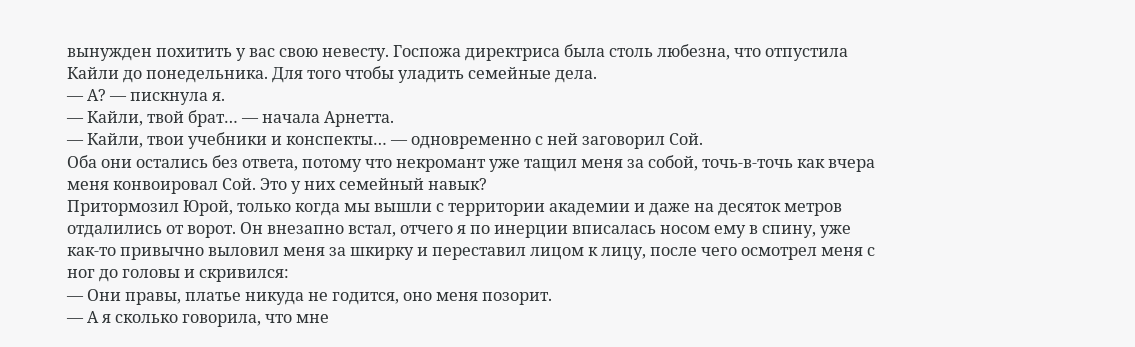вынужден похитить у вас свою невесту. Госпожа директриса была столь любезна, что отпустила Кайли до понедельника. Для того чтобы уладить семейные дела.
— А? — пискнула я.
— Кайли, твой брат… — начала Арнетта.
— Кайли, твои учебники и конспекты… — одновременно с ней заговорил Сой.
Оба они остались без ответа, потому что некромант уже тащил меня за собой, точь-в-точь как вчера меня конвоировал Сой. Это у них семейный навык?
Притормозил Юрой, только когда мы вышли с территории академии и даже на десяток метров отдалились от ворот. Он внезапно встал, отчего я по инерции вписалась носом ему в спину, уже как-то привычно выловил меня за шкирку и переставил лицом к лицу, после чего осмотрел меня с ног до головы и скривился:
— Они правы, платье никуда не годится, оно меня позорит.
— А я сколько говорила, что мне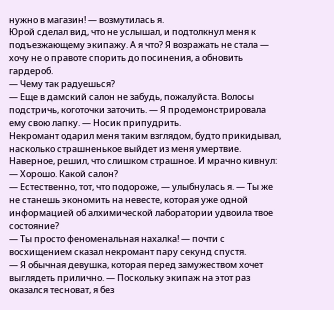нужно в магазин! — возмутилась я.
Юрой сделал вид, что не услышал, и подтолкнул меня к подъезжающему экипажу. А я что? Я возражать не стала — хочу не о правоте спорить до посинения, а обновить гардероб.
— Чему так радуешься?
— Еще в дамский салон не забудь, пожалуйста. Волосы подстричь, коготочки заточить. — Я продемонстрировала ему свою лапку. — Носик припудрить.
Некромант одарил меня таким взглядом, будто прикидывал, насколько страшненькое выйдет из меня умертвие. Наверное, решил, что слишком страшное. И мрачно кивнул:
— Хорошо. Какой салон?
— Естественно, тот, что подороже, — улыбнулась я. — Ты же не станешь экономить на невесте, которая уже одной информацией об алхимической лаборатории удвоила твое состояние?
— Ты просто феноменальная нахалка! — почти с восхищением сказал некромант пару секунд спустя.
— Я обычная девушка, которая перед замужеством хочет выглядеть прилично. — Поскольку экипаж на этот раз оказался тесноват, я без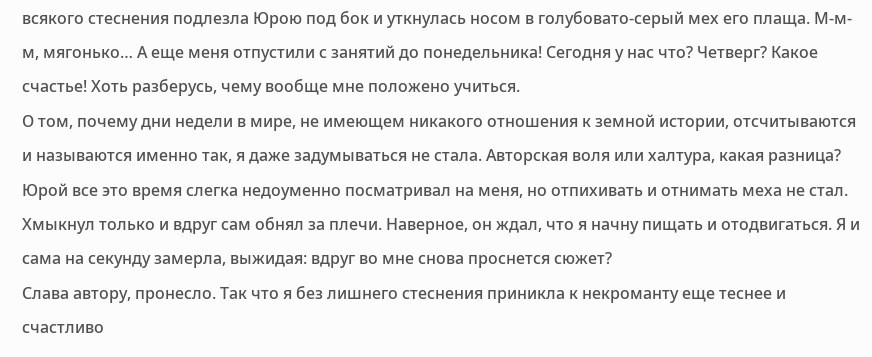всякого стеснения подлезла Юрою под бок и уткнулась носом в голубовато-серый мех его плаща. М-м-м, мягонько… А еще меня отпустили с занятий до понедельника! Сегодня у нас что? Четверг? Какое счастье! Хоть разберусь, чему вообще мне положено учиться.
О том, почему дни недели в мире, не имеющем никакого отношения к земной истории, отсчитываются и называются именно так, я даже задумываться не стала. Авторская воля или халтура, какая разница?
Юрой все это время слегка недоуменно посматривал на меня, но отпихивать и отнимать меха не стал. Хмыкнул только и вдруг сам обнял за плечи. Наверное, он ждал, что я начну пищать и отодвигаться. Я и сама на секунду замерла, выжидая: вдруг во мне снова проснется сюжет?
Слава автору, пронесло. Так что я без лишнего стеснения приникла к некроманту еще теснее и счастливо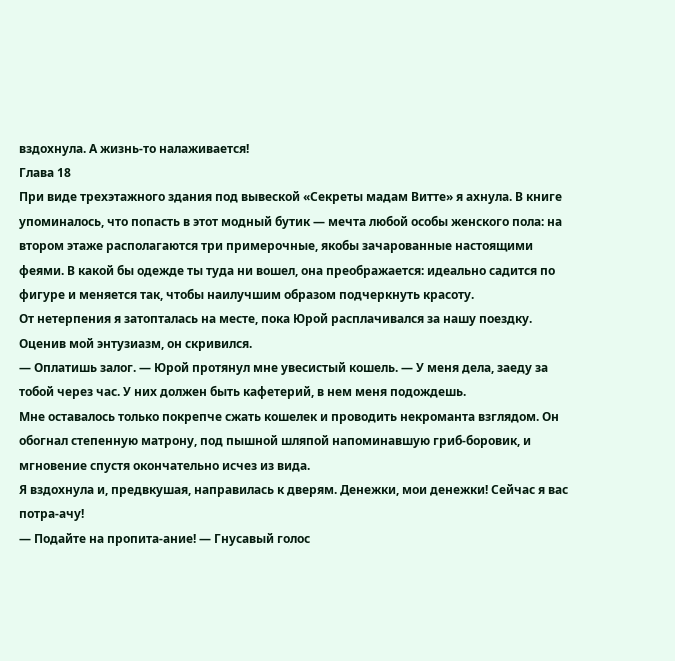вздохнула. А жизнь-то налаживается!
Глава 18
При виде трехэтажного здания под вывеской «Секреты мадам Витте» я ахнула. В книге упоминалось, что попасть в этот модный бутик — мечта любой особы женского пола: на втором этаже располагаются три примерочные, якобы зачарованные настоящими феями. В какой бы одежде ты туда ни вошел, она преображается: идеально садится по фигуре и меняется так, чтобы наилучшим образом подчеркнуть красоту.
От нетерпения я затопталась на месте, пока Юрой расплачивался за нашу поездку.
Оценив мой энтузиазм, он скривился.
— Оплатишь залог. — Юрой протянул мне увесистый кошель. — У меня дела, заеду за тобой через час. У них должен быть кафетерий, в нем меня подождешь.
Мне оставалось только покрепче сжать кошелек и проводить некроманта взглядом. Он обогнал степенную матрону, под пышной шляпой напоминавшую гриб-боровик, и мгновение спустя окончательно исчез из вида.
Я вздохнула и, предвкушая, направилась к дверям. Денежки, мои денежки! Сейчас я вас потра-ачу!
— Подайте на пропита-ание! — Гнусавый голос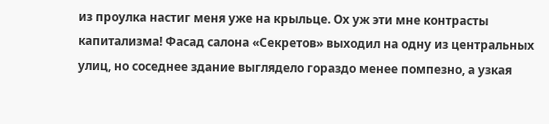из проулка настиг меня уже на крыльце. Ох уж эти мне контрасты капитализма! Фасад салона «Секретов» выходил на одну из центральных улиц, но соседнее здание выглядело гораздо менее помпезно, а узкая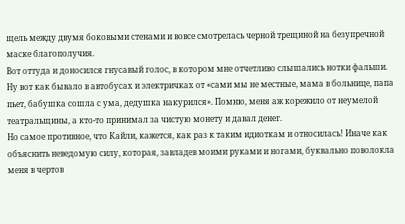щель между двумя боковыми стенами и вовсе смотрелась черной трещиной на безупречной маске благополучия.
Вот оттуда и доносился гнусавый голос, в котором мне отчетливо слышались нотки фальши. Ну вот как бывало в автобусах и электричках от «сами мы не местные, мама в больнице, папа пьет, бабушка сошла с ума, дедушка накурился». Помню, меня аж корежило от неумелой театральщины, а кто-то принимал за чистую монету и давал денег.
Но самое противное, что Кайли, кажется, как раз к таким идиоткам и относилась! Иначе как объяснить неведомую силу, которая, завладев моими руками и ногами, буквально поволокла меня в чертов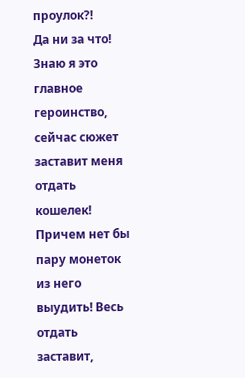проулок?!
Да ни за что! Знаю я это главное героинство, сейчас сюжет заставит меня отдать кошелек! Причем нет бы пару монеток из него выудить! Весь отдать заставит,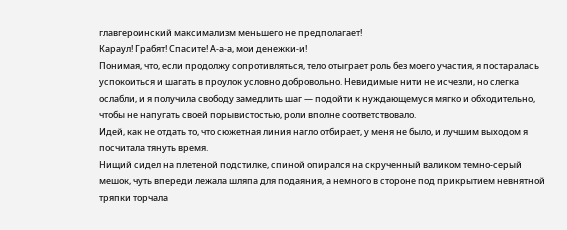главгероинский максимализм меньшего не предполагает!
Караул! Грабят! Спасите! А-а-а, мои денежки-и!
Понимая, что, если продолжу сопротивляться, тело отыграет роль без моего участия, я постаралась успокоиться и шагать в проулок условно добровольно. Невидимые нити не исчезли, но слегка ослабли, и я получила свободу замедлить шаг — подойти к нуждающемуся мягко и обходительно, чтобы не напугать своей порывистостью, роли вполне соответствовало.
Идей, как не отдать то, что сюжетная линия нагло отбирает, у меня не было, и лучшим выходом я посчитала тянуть время.
Нищий сидел на плетеной подстилке, спиной опирался на скрученный валиком темно-серый мешок, чуть впереди лежала шляпа для подаяния, а немного в стороне под прикрытием невнятной тряпки торчала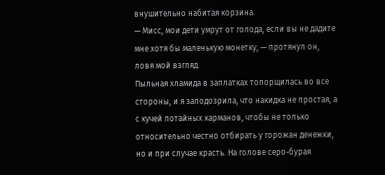внушительно набитая корзина.
— Мисс, мои дети умрут от голода, если вы не дадите мне хотя бы маленькую монетку, — протянул он, ловя мой взгляд.
Пыльная хламида в заплатках топорщилась во все стороны, и я заподозрила, что накидка не простая, а с кучей потайных карманов, чтобы не только относительно честно отбирать у горожан денежки, но и при случае красть. На голове серо-бурая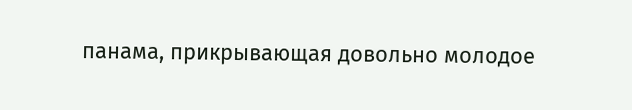панама, прикрывающая довольно молодое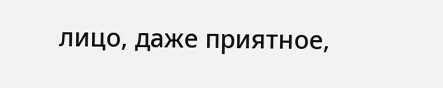лицо, даже приятное,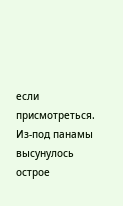если присмотреться. Из-под панамы высунулось острое